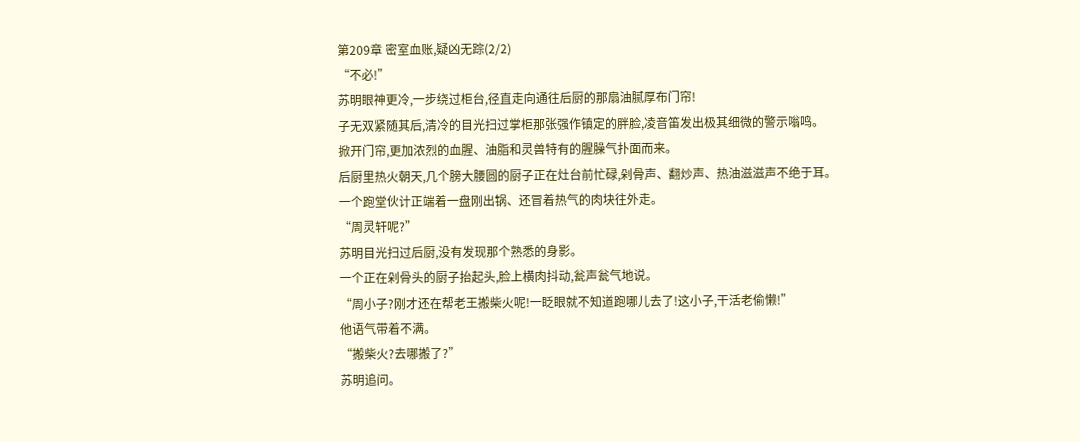第209章 密室血账,疑凶无踪(2/2)
“不必!”
苏明眼神更冷,一步绕过柜台,径直走向通往后厨的那扇油腻厚布门帘!
子无双紧随其后,清冷的目光扫过掌柜那张强作镇定的胖脸,凌音笛发出极其细微的警示嗡鸣。
掀开门帘,更加浓烈的血腥、油脂和灵兽特有的腥臊气扑面而来。
后厨里热火朝天,几个膀大腰圆的厨子正在灶台前忙碌,剁骨声、翻炒声、热油滋滋声不绝于耳。
一个跑堂伙计正端着一盘刚出锅、还冒着热气的肉块往外走。
“周灵轩呢?”
苏明目光扫过后厨,没有发现那个熟悉的身影。
一个正在剁骨头的厨子抬起头,脸上横肉抖动,瓮声瓮气地说。
“周小子?刚才还在帮老王搬柴火呢!一眨眼就不知道跑哪儿去了!这小子,干活老偷懒!”
他语气带着不满。
“搬柴火?去哪搬了?”
苏明追问。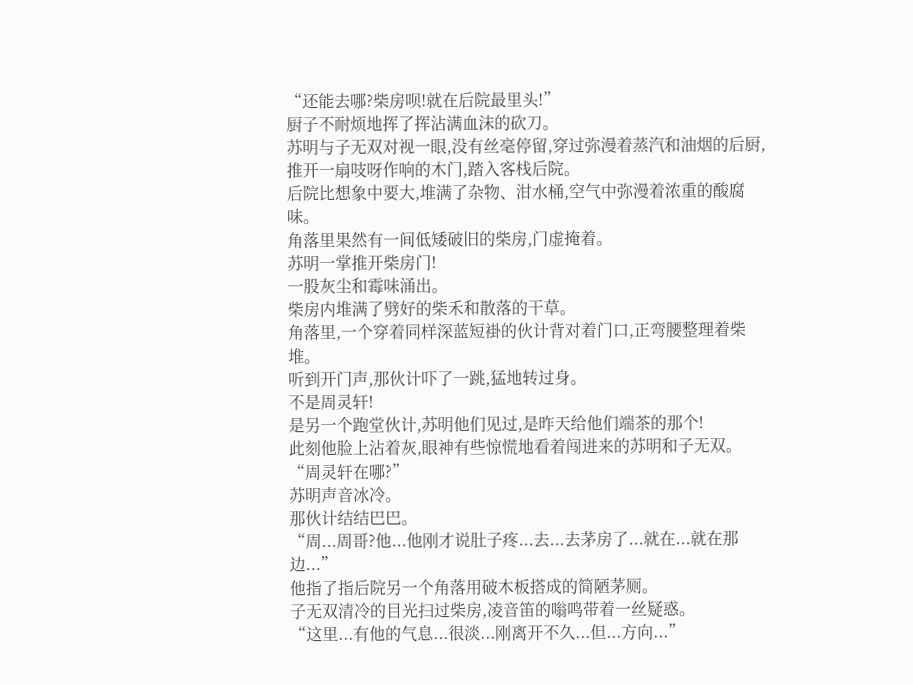“还能去哪?柴房呗!就在后院最里头!”
厨子不耐烦地挥了挥沾满血沫的砍刀。
苏明与子无双对视一眼,没有丝毫停留,穿过弥漫着蒸汽和油烟的后厨,推开一扇吱呀作响的木门,踏入客栈后院。
后院比想象中要大,堆满了杂物、泔水桶,空气中弥漫着浓重的酸腐味。
角落里果然有一间低矮破旧的柴房,门虚掩着。
苏明一掌推开柴房门!
一股灰尘和霉味涌出。
柴房内堆满了劈好的柴禾和散落的干草。
角落里,一个穿着同样深蓝短褂的伙计背对着门口,正弯腰整理着柴堆。
听到开门声,那伙计吓了一跳,猛地转过身。
不是周灵轩!
是另一个跑堂伙计,苏明他们见过,是昨天给他们端茶的那个!
此刻他脸上沾着灰,眼神有些惊慌地看着闯进来的苏明和子无双。
“周灵轩在哪?”
苏明声音冰冷。
那伙计结结巴巴。
“周...周哥?他...他刚才说肚子疼...去...去茅房了...就在...就在那边...”
他指了指后院另一个角落用破木板搭成的简陋茅厕。
子无双清冷的目光扫过柴房,凌音笛的嗡鸣带着一丝疑惑。
“这里...有他的气息...很淡...刚离开不久...但...方向...”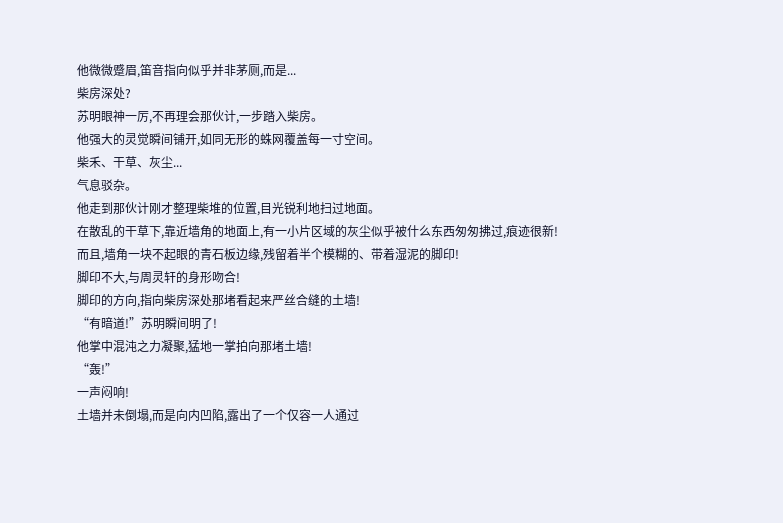他微微蹙眉,笛音指向似乎并非茅厕,而是...
柴房深处?
苏明眼神一厉,不再理会那伙计,一步踏入柴房。
他强大的灵觉瞬间铺开,如同无形的蛛网覆盖每一寸空间。
柴禾、干草、灰尘...
气息驳杂。
他走到那伙计刚才整理柴堆的位置,目光锐利地扫过地面。
在散乱的干草下,靠近墙角的地面上,有一小片区域的灰尘似乎被什么东西匆匆拂过,痕迹很新!
而且,墙角一块不起眼的青石板边缘,残留着半个模糊的、带着湿泥的脚印!
脚印不大,与周灵轩的身形吻合!
脚印的方向,指向柴房深处那堵看起来严丝合缝的土墙!
“有暗道!”苏明瞬间明了!
他掌中混沌之力凝聚,猛地一掌拍向那堵土墙!
“轰!”
一声闷响!
土墙并未倒塌,而是向内凹陷,露出了一个仅容一人通过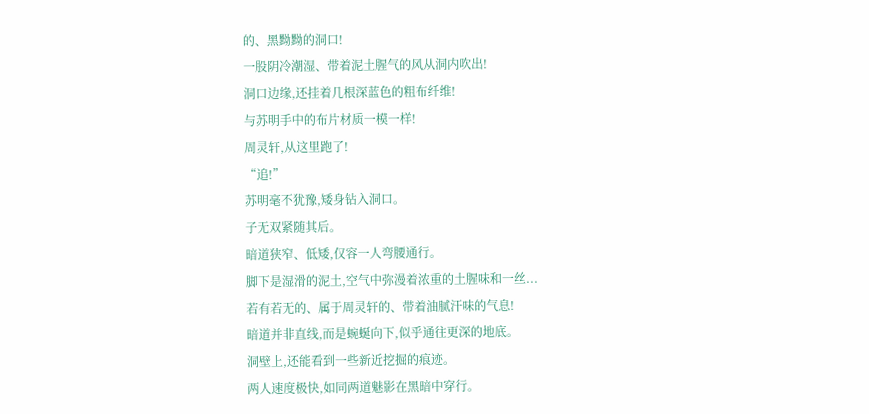的、黑黝黝的洞口!
一股阴冷潮湿、带着泥土腥气的风从洞内吹出!
洞口边缘,还挂着几根深蓝色的粗布纤维!
与苏明手中的布片材质一模一样!
周灵轩,从这里跑了!
“追!”
苏明毫不犹豫,矮身钻入洞口。
子无双紧随其后。
暗道狭窄、低矮,仅容一人弯腰通行。
脚下是湿滑的泥土,空气中弥漫着浓重的土腥味和一丝...
若有若无的、属于周灵轩的、带着油腻汗味的气息!
暗道并非直线,而是蜿蜒向下,似乎通往更深的地底。
洞壁上,还能看到一些新近挖掘的痕迹。
两人速度极快,如同两道魅影在黑暗中穿行。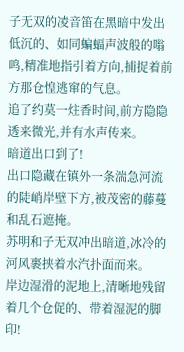子无双的凌音笛在黑暗中发出低沉的、如同蝙蝠声波般的嗡鸣,精准地指引着方向,捕捉着前方那仓惶逃窜的气息。
追了约莫一炷香时间,前方隐隐透来微光,并有水声传来。
暗道出口到了!
出口隐藏在镇外一条湍急河流的陡峭岸壁下方,被茂密的藤蔓和乱石遮掩。
苏明和子无双冲出暗道,冰冷的河风裹挟着水汽扑面而来。
岸边湿滑的泥地上,清晰地残留着几个仓促的、带着湿泥的脚印!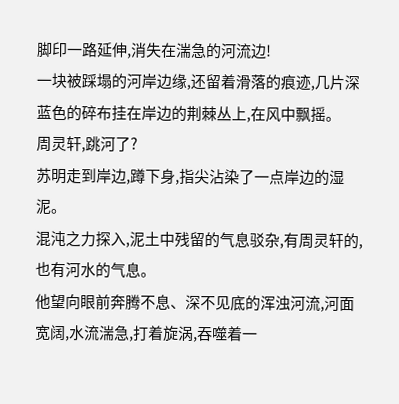脚印一路延伸,消失在湍急的河流边!
一块被踩塌的河岸边缘,还留着滑落的痕迹,几片深蓝色的碎布挂在岸边的荆棘丛上,在风中飘摇。
周灵轩,跳河了?
苏明走到岸边,蹲下身,指尖沾染了一点岸边的湿泥。
混沌之力探入,泥土中残留的气息驳杂,有周灵轩的,也有河水的气息。
他望向眼前奔腾不息、深不见底的浑浊河流,河面宽阔,水流湍急,打着旋涡,吞噬着一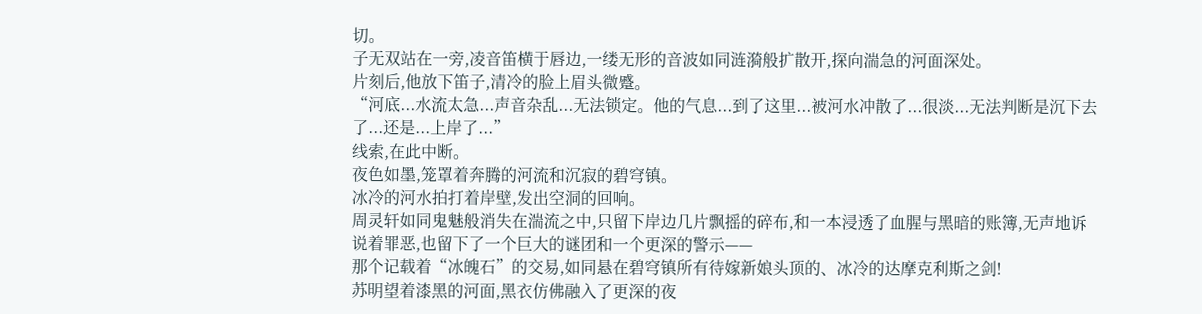切。
子无双站在一旁,凌音笛横于唇边,一缕无形的音波如同涟漪般扩散开,探向湍急的河面深处。
片刻后,他放下笛子,清冷的脸上眉头微蹙。
“河底...水流太急...声音杂乱...无法锁定。他的气息...到了这里...被河水冲散了...很淡...无法判断是沉下去了...还是...上岸了...”
线索,在此中断。
夜色如墨,笼罩着奔腾的河流和沉寂的碧穹镇。
冰冷的河水拍打着岸壁,发出空洞的回响。
周灵轩如同鬼魅般消失在湍流之中,只留下岸边几片飘摇的碎布,和一本浸透了血腥与黑暗的账簿,无声地诉说着罪恶,也留下了一个巨大的谜团和一个更深的警示——
那个记载着“冰魄石”的交易,如同悬在碧穹镇所有待嫁新娘头顶的、冰冷的达摩克利斯之剑!
苏明望着漆黑的河面,黑衣仿佛融入了更深的夜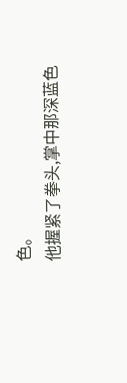色。
他握紧了拳头,掌中那深蓝色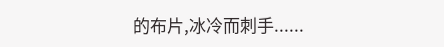的布片,冰冷而刺手......